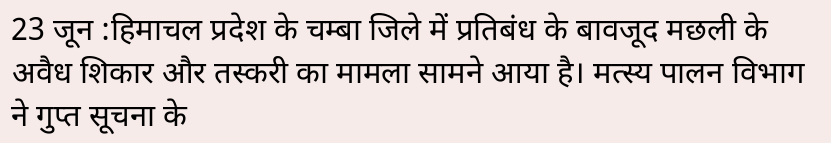23 जून :हिमाचल प्रदेश के चम्बा जिले में प्रतिबंध के बावजूद मछली के अवैध शिकार और तस्करी का मामला सामने आया है। मत्स्य पालन विभाग ने गुप्त सूचना के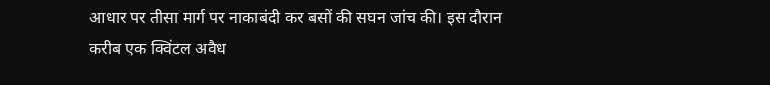आधार पर तीसा मार्ग पर नाकाबंदी कर बसों की सघन जांच की। इस दौरान करीब एक क्विंटल अवैध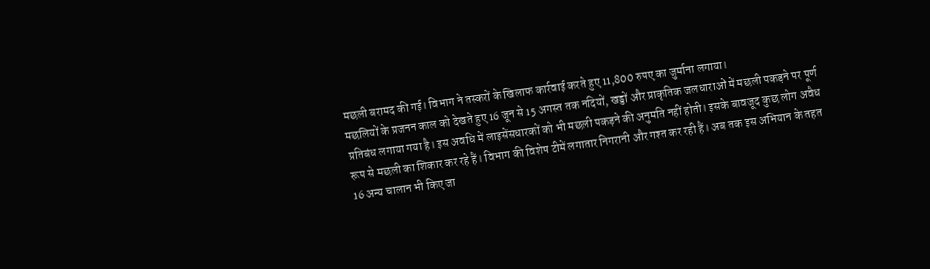मछली बरामद की गई। विभाग ने तस्करों के खिलाफ कार्रवाई करते हुए 11,800 रुपए का जुर्माना लगाया।
मछलियों के प्रजनन काल को देखते हुए 16 जून से 15 अगस्त तक नदियों, खड्डों और प्राकृतिक जलधाराओं में मछली पकड़ने पर पूर्ण प्रतिबंध लगाया गया है। इस अवधि में लाइसेंसधारकों को भी मछली पकड़ने की अनुमति नहीं होती। इसके बावजूद कुछ लोग अवैध रूप से मछली का शिकार कर रहे हैं। विभाग की विशेष टीमें लगातार निगरानी और गश्त कर रही हैं। अब तक इस अभियान के तहत 16 अन्य चालान भी किए जा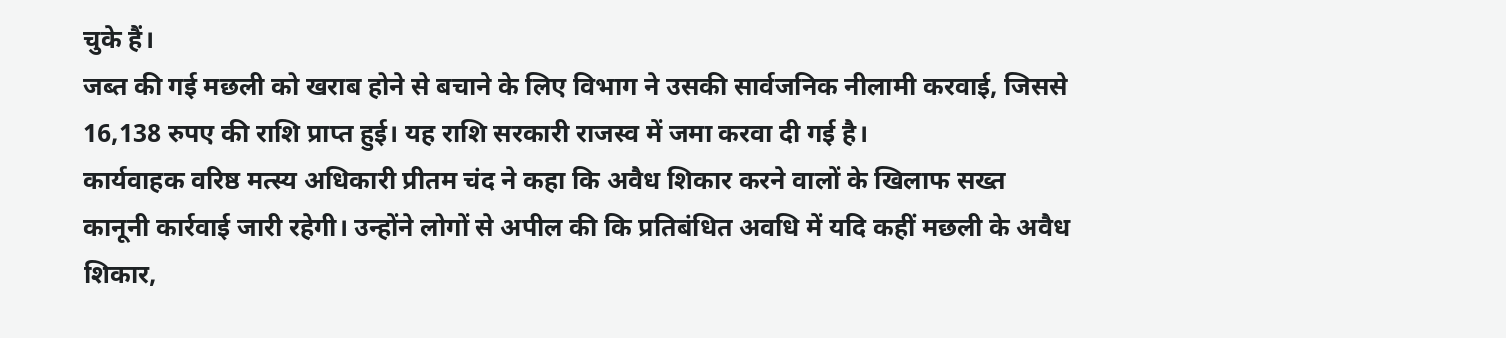चुके हैं।
जब्त की गई मछली को खराब होने से बचाने के लिए विभाग ने उसकी सार्वजनिक नीलामी करवाई, जिससे 16,138 रुपए की राशि प्राप्त हुई। यह राशि सरकारी राजस्व में जमा करवा दी गई है।
कार्यवाहक वरिष्ठ मत्स्य अधिकारी प्रीतम चंद ने कहा कि अवैध शिकार करने वालों के खिलाफ सख्त कानूनी कार्रवाई जारी रहेगी। उन्होंने लोगों से अपील की कि प्रतिबंधित अवधि में यदि कहीं मछली के अवैध शिकार,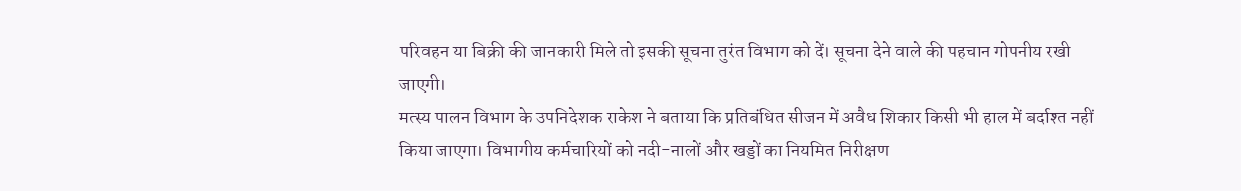परिवहन या बिक्री की जानकारी मिले तो इसकी सूचना तुरंत विभाग को दें। सूचना देने वाले की पहचान गोपनीय रखी जाएगी।
मत्स्य पालन विभाग के उपनिदेशक राकेश ने बताया कि प्रतिबंधित सीजन में अवैध शिकार किसी भी हाल में बर्दाश्त नहीं किया जाएगा। विभागीय कर्मचारियों को नदी-नालों और खड्डों का नियमित निरीक्षण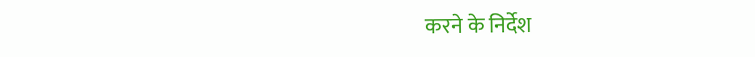करने के निर्देश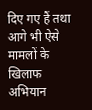दिए गए हैं तथा आगे भी ऐसे मामलों के खिलाफ अभियान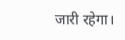जारी रहेगा।